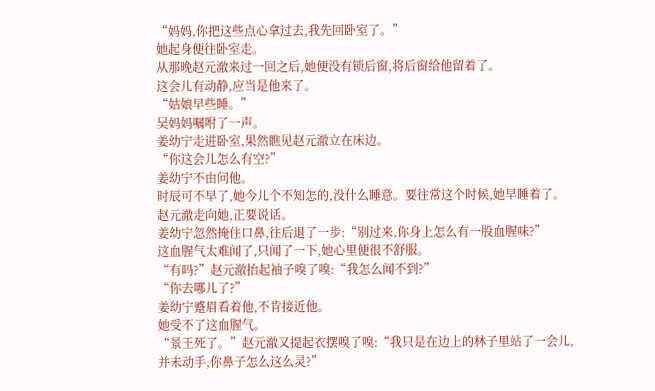“妈妈,你把这些点心拿过去,我先回卧室了。”
她起身便往卧室走。
从那晚赵元澈来过一回之后,她便没有锁后窗,将后窗给他留着了。
这会儿有动静,应当是他来了。
“姑娘早些睡。”
吴妈妈嘱咐了一声。
姜幼宁走进卧室,果然瞧见赵元澈立在床边。
“你这会儿怎么有空?”
姜幼宁不由问他。
时辰可不早了,她今儿个不知怎的,没什么睡意。要往常这个时候,她早睡着了。
赵元澈走向她,正要说话。
姜幼宁忽然掩住口鼻,往后退了一步:“别过来,你身上怎么有一股血腥味?”
这血腥气太难闻了,只闻了一下,她心里便很不舒服。
“有吗?”赵元澈抬起袖子嗅了嗅:“我怎么闻不到?”
“你去哪儿了?”
姜幼宁蹙眉看着他,不肯接近他。
她受不了这血腥气。
“景王死了。”赵元澈又提起衣摆嗅了嗅:“我只是在边上的林子里站了一会儿,并未动手,你鼻子怎么这么灵?”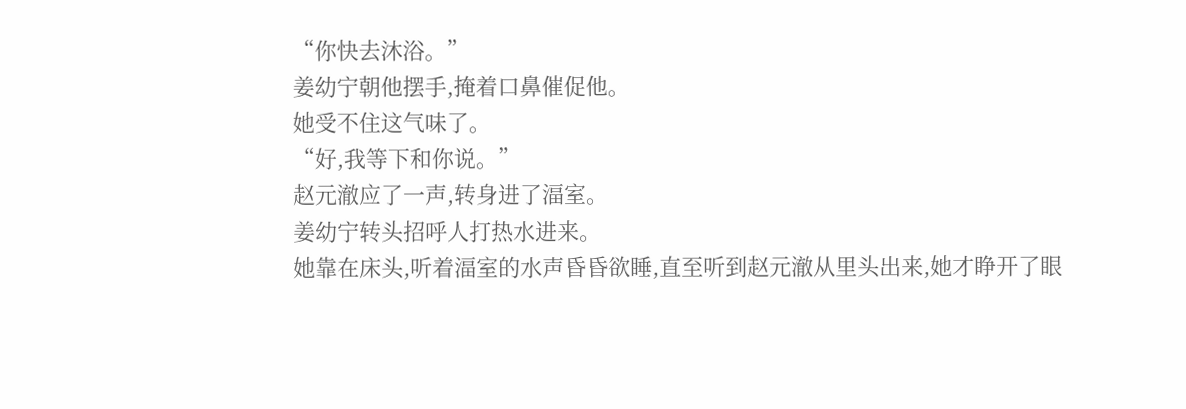“你快去沐浴。”
姜幼宁朝他摆手,掩着口鼻催促他。
她受不住这气味了。
“好,我等下和你说。”
赵元澈应了一声,转身进了湢室。
姜幼宁转头招呼人打热水进来。
她靠在床头,听着湢室的水声昏昏欲睡,直至听到赵元澈从里头出来,她才睁开了眼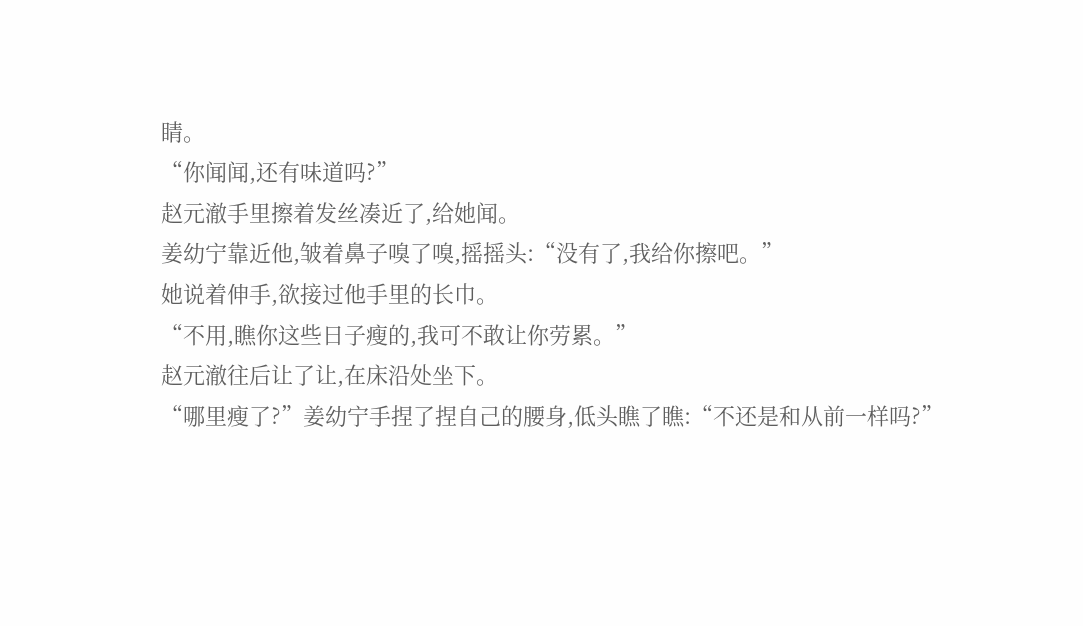睛。
“你闻闻,还有味道吗?”
赵元澈手里擦着发丝凑近了,给她闻。
姜幼宁靠近他,皱着鼻子嗅了嗅,摇摇头:“没有了,我给你擦吧。”
她说着伸手,欲接过他手里的长巾。
“不用,瞧你这些日子瘦的,我可不敢让你劳累。”
赵元澈往后让了让,在床沿处坐下。
“哪里瘦了?”姜幼宁手捏了捏自己的腰身,低头瞧了瞧:“不还是和从前一样吗?”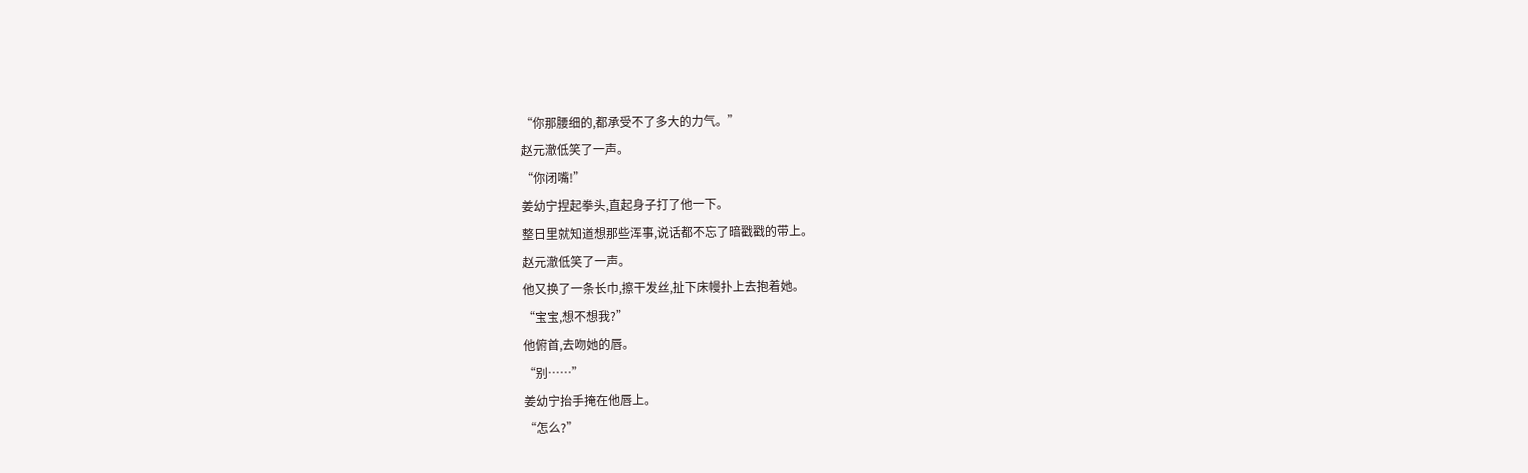“你那腰细的,都承受不了多大的力气。”
赵元澈低笑了一声。
“你闭嘴!”
姜幼宁捏起拳头,直起身子打了他一下。
整日里就知道想那些浑事,说话都不忘了暗戳戳的带上。
赵元澈低笑了一声。
他又换了一条长巾,擦干发丝,扯下床幔扑上去抱着她。
“宝宝,想不想我?”
他俯首,去吻她的唇。
“别……”
姜幼宁抬手掩在他唇上。
“怎么?”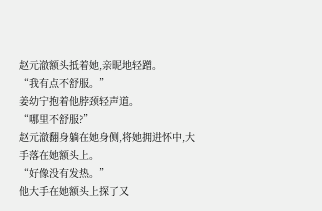赵元澈额头抵着她,亲昵地轻蹭。
“我有点不舒服。”
姜幼宁抱着他脖颈轻声道。
“哪里不舒服?”
赵元澈翻身躺在她身侧,将她拥进怀中,大手落在她额头上。
“好像没有发热。”
他大手在她额头上探了又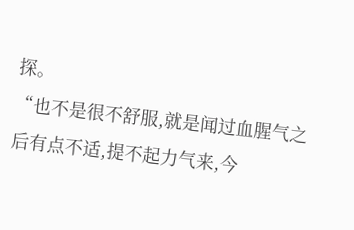探。
“也不是很不舒服,就是闻过血腥气之后有点不适,提不起力气来,今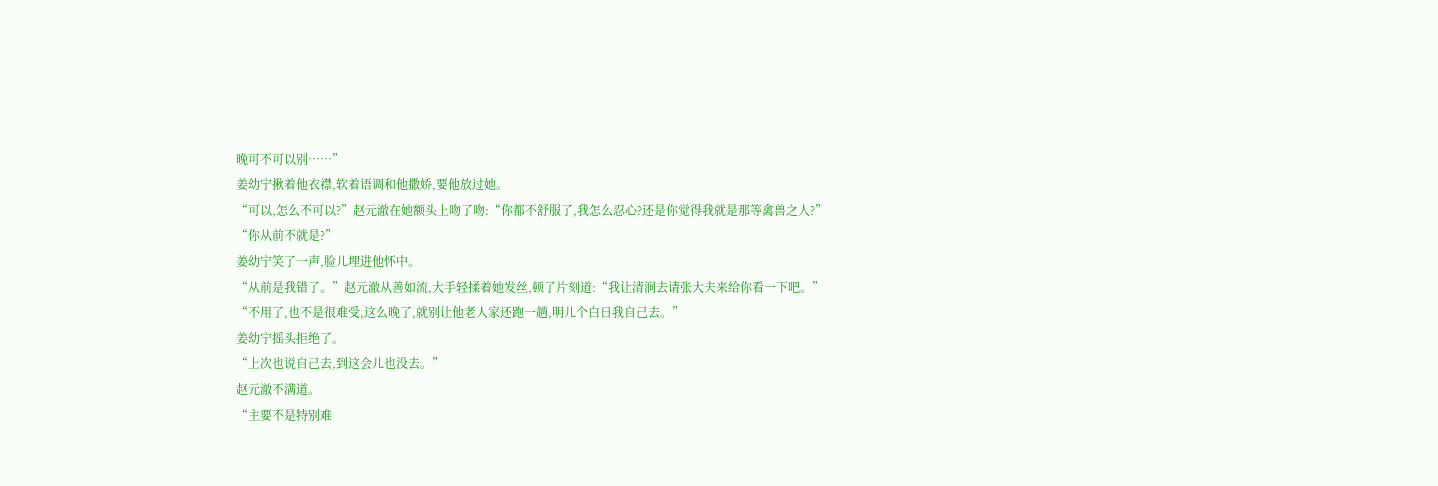晚可不可以别……”
姜幼宁揪着他衣襟,软着语调和他撒娇,要他放过她。
“可以,怎么不可以?”赵元澈在她额头上吻了吻:“你都不舒服了,我怎么忍心?还是你觉得我就是那等禽兽之人?”
“你从前不就是?”
姜幼宁笑了一声,脸儿埋进他怀中。
“从前是我错了。”赵元澈从善如流,大手轻揉着她发丝,顿了片刻道:“我让清涧去请张大夫来给你看一下吧。”
“不用了,也不是很难受,这么晚了,就别让他老人家还跑一趟,明儿个白日我自己去。”
姜幼宁摇头拒绝了。
“上次也说自己去,到这会儿也没去。”
赵元澈不满道。
“主要不是特别难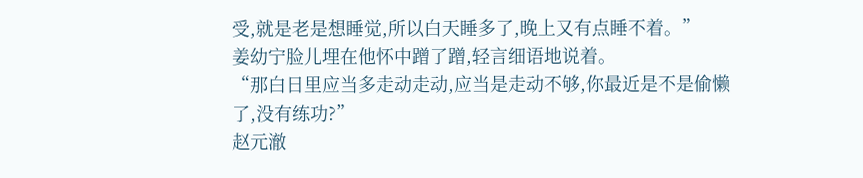受,就是老是想睡觉,所以白天睡多了,晚上又有点睡不着。”
姜幼宁脸儿埋在他怀中蹭了蹭,轻言细语地说着。
“那白日里应当多走动走动,应当是走动不够,你最近是不是偷懒了,没有练功?”
赵元澈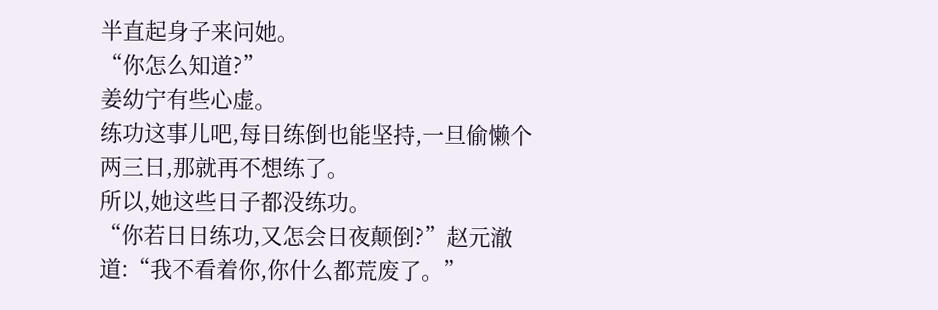半直起身子来问她。
“你怎么知道?”
姜幼宁有些心虚。
练功这事儿吧,每日练倒也能坚持,一旦偷懒个两三日,那就再不想练了。
所以,她这些日子都没练功。
“你若日日练功,又怎会日夜颠倒?”赵元澈道:“我不看着你,你什么都荒废了。”